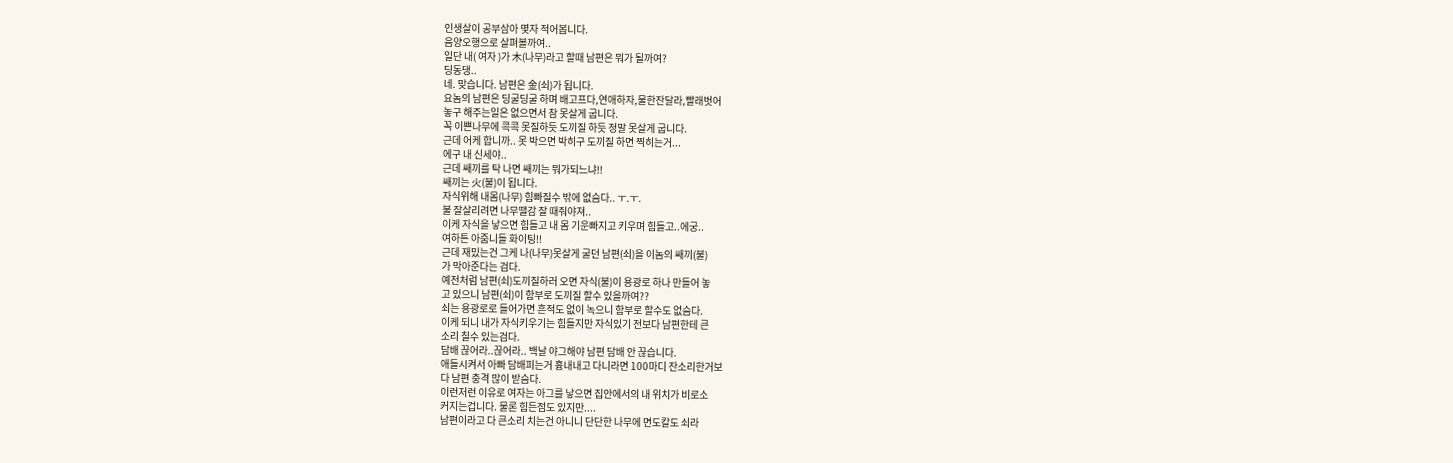인생살이 공부삼아 몇자 적어봅니다.
음양오행으로 살펴볼까여..
일단 내( 여자 )가 木(나무)라고 할때 남편은 뭐가 될까여?
딩동댕..
네. 맞습니다. 남편은 金(쇠)가 됩니다.
요놈의 남편은 딩굴딩굴 하며 배고프다,연애하자,물한잔달라,빨래벗어
놓구 해주는일은 없으면서 참 못살게 굽니다.
꼭 이쁜나무에 콕콕 못질하듯 도끼질 하듯 정말 못살게 굽니다.
근데 어케 합니까.. 못 박으면 박히구 도끼질 하면 찍히는거...
에구 내 신세야..
근데 쌔끼를 탁 나면 쌔끼는 뭐가되느냐!!
쌔끼는 火(불)이 됩니다.
자식위해 내몸(나무) 힘빠질수 밖에 없슴다.. ㅜ.ㅜ.
불 잘살리려면 나무땔감 잘 때줘야져..
이케 자식을 낳으면 힘들고 내 몸 기운빠지고 키우며 힘들고..에궁..
여하튼 아줌니들 화이팅!!
근데 재밌는건 그케 나(나무)못살게 굴던 남편(쇠)을 이놈의 쌔끼(불)
가 막아준다는 검다.
예전처럼 남편(쇠)도끼질하러 오면 자식(불)이 용광로 하나 만들어 놓
고 있으니 남편(쇠)이 함부로 도끼질 할수 있을까여??
쇠는 용광로로 들어가면 흔적도 없이 녹으니 함부로 할수도 없슴다.
이케 되니 내가 자식키우기는 힘들지만 자식있기 전보다 남편한테 큰
소리 칠수 있는검다.
담배 끊어라..끊어라.. 백날 야그해야 남편 담배 안 끊습니다.
애들시켜서 아빠 담배피는거 흉내내고 다니라면 100마디 잔소리한거보
다 남편 충격 많이 받슴다.
이런저런 이유로 여자는 아그를 낳으면 집안에서의 내 위치가 비로소
커지는겁니다. 물론 힘든점도 있지만....
남편이라고 다 큰소리 치는건 아니니 단단한 나무에 면도칼도 쇠라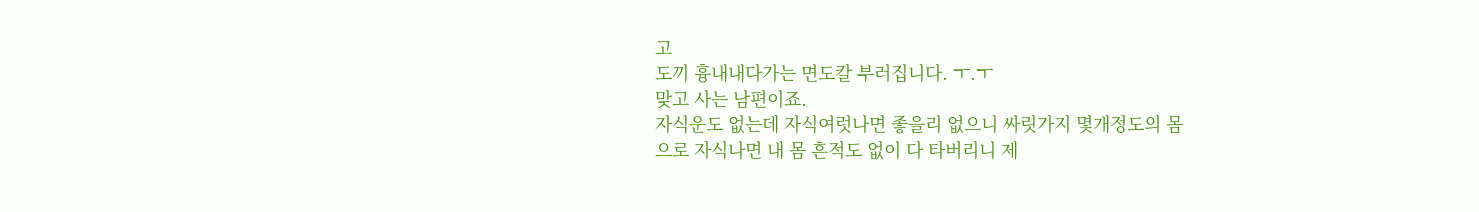고
도끼 흉내내다가는 면도칼 부러집니다. ㅜ.ㅜ
맞고 사는 남편이죠.
자식운도 없는데 자식여럿나면 좋을리 없으니 싸릿가지 몇개정도의 몸
으로 자식나면 내 몸 흔적도 없이 다 타버리니 제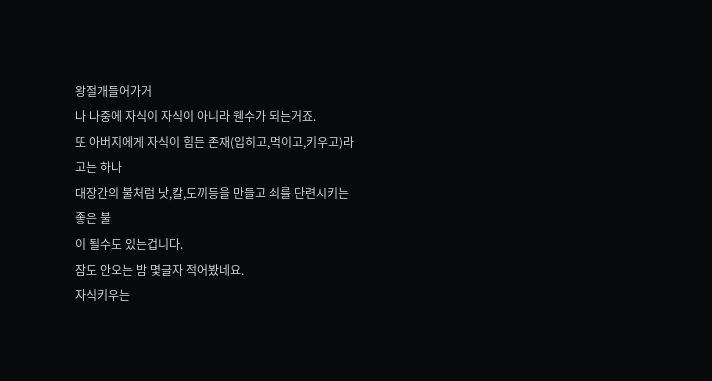왕절개들어가거
나 나중에 자식이 자식이 아니라 웬수가 되는거죠.
또 아버지에게 자식이 힘든 존재(입히고,먹이고,키우고)라고는 하나
대장간의 불처럼 낫,칼,도끼등을 만들고 쇠를 단련시키는 좋은 불
이 될수도 있는겁니다.
잠도 안오는 밤 몇글자 적어봤네요.
자식키우는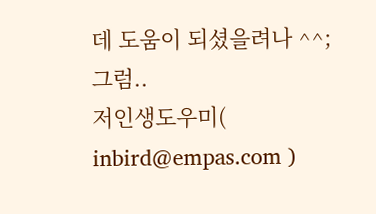데 도움이 되셨을려나 ^^;
그럼..
저인생도우미( inbird@empas.com )